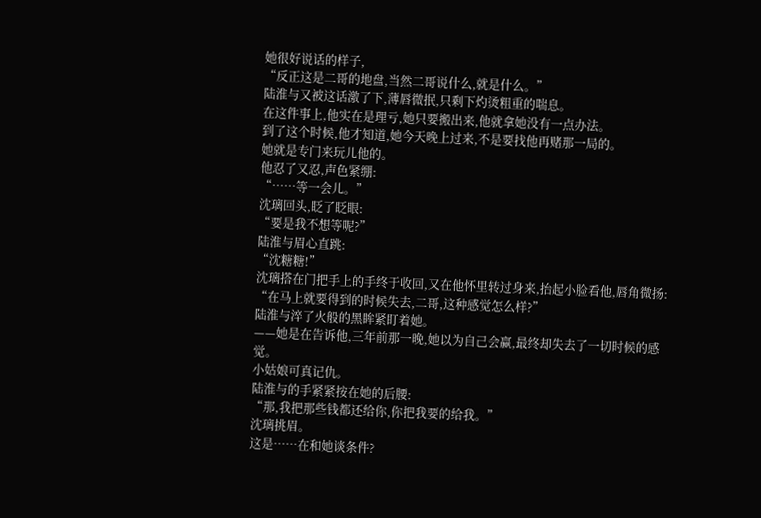她很好说话的样子,
“反正这是二哥的地盘,当然二哥说什么,就是什么。”
陆淮与又被这话激了下,薄唇微抿,只剩下灼烫粗重的喘息。
在这件事上,他实在是理亏,她只要搬出来,他就拿她没有一点办法。
到了这个时候,他才知道,她今天晚上过来,不是要找他再赌那一局的。
她就是专门来玩儿他的。
他忍了又忍,声色紧绷:
“……等一会儿。”
沈璃回头,眨了眨眼:
“要是我不想等呢?”
陆淮与眉心直跳:
“沈糖糖!”
沈璃搭在门把手上的手终于收回,又在他怀里转过身来,抬起小脸看他,唇角微扬:
“在马上就要得到的时候失去,二哥,这种感觉怎么样?”
陆淮与淬了火般的黑眸紧盯着她。
——她是在告诉他,三年前那一晚,她以为自己会赢,最终却失去了一切时候的感觉。
小姑娘可真记仇。
陆淮与的手紧紧按在她的后腰:
“那,我把那些钱都还给你,你把我要的给我。”
沈璃挑眉。
这是……在和她谈条件?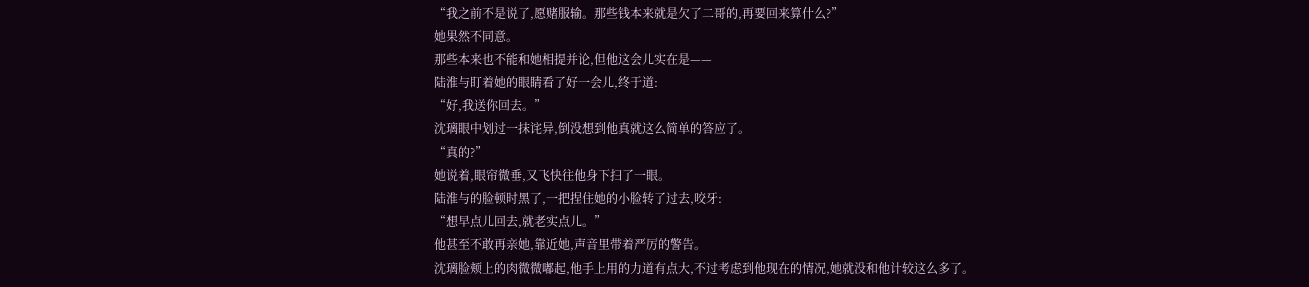“我之前不是说了,愿赌服输。那些钱本来就是欠了二哥的,再要回来算什么?”
她果然不同意。
那些本来也不能和她相提并论,但他这会儿实在是——
陆淮与盯着她的眼睛看了好一会儿,终于道:
“好,我送你回去。”
沈璃眼中划过一抹诧异,倒没想到他真就这么简单的答应了。
“真的?”
她说着,眼帘微垂,又飞快往他身下扫了一眼。
陆淮与的脸顿时黑了,一把捏住她的小脸转了过去,咬牙:
“想早点儿回去,就老实点儿。”
他甚至不敢再亲她,靠近她,声音里带着严厉的警告。
沈璃脸颊上的肉微微嘟起,他手上用的力道有点大,不过考虑到他现在的情况,她就没和他计较这么多了。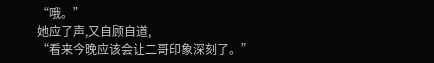“哦。”
她应了声,又自顾自道,
“看来今晚应该会让二哥印象深刻了。”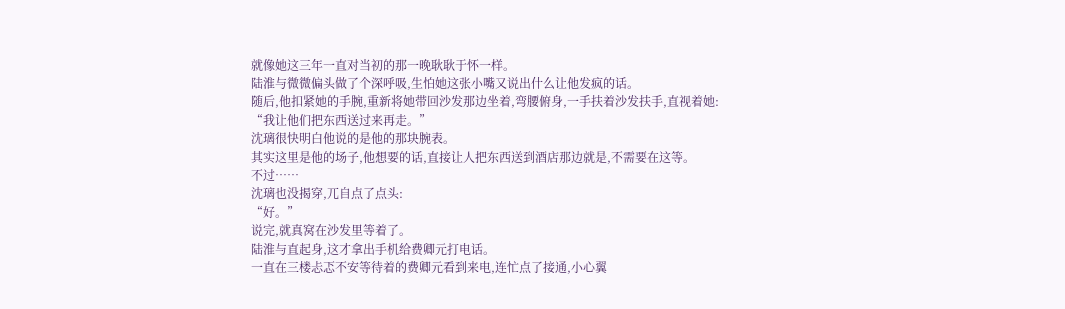就像她这三年一直对当初的那一晚耿耿于怀一样。
陆淮与微微偏头做了个深呼吸,生怕她这张小嘴又说出什么让他发疯的话。
随后,他扣紧她的手腕,重新将她带回沙发那边坐着,弯腰俯身,一手扶着沙发扶手,直视着她:
“我让他们把东西送过来再走。”
沈璃很快明白他说的是他的那块腕表。
其实这里是他的场子,他想要的话,直接让人把东西送到酒店那边就是,不需要在这等。
不过……
沈璃也没揭穿,兀自点了点头:
“好。”
说完,就真窝在沙发里等着了。
陆淮与直起身,这才拿出手机给费卿元打电话。
一直在三楼忐忑不安等待着的费卿元看到来电,连忙点了接通,小心翼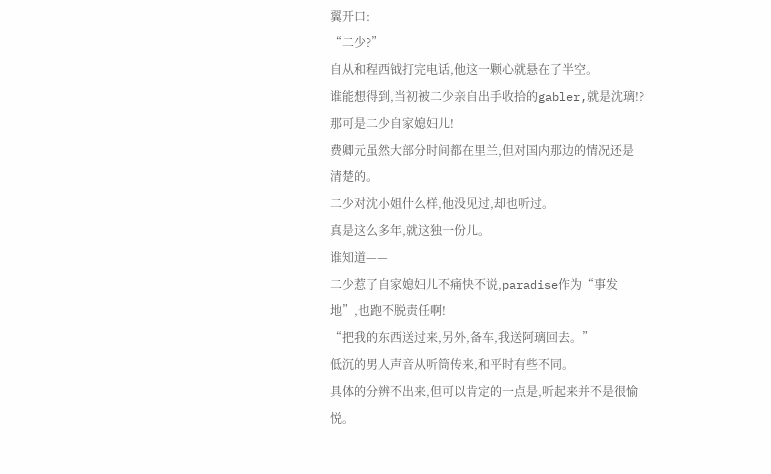翼开口:
“二少?”
自从和程西钺打完电话,他这一颗心就悬在了半空。
谁能想得到,当初被二少亲自出手收拾的gabler,就是沈璃!?
那可是二少自家媳妇儿!
费卿元虽然大部分时间都在里兰,但对国内那边的情况还是清楚的。
二少对沈小姐什么样,他没见过,却也听过。
真是这么多年,就这独一份儿。
谁知道——
二少惹了自家媳妇儿不痛快不说,paradise作为“事发地”,也跑不脱责任啊!
“把我的东西送过来,另外,备车,我送阿璃回去。”
低沉的男人声音从听筒传来,和平时有些不同。
具体的分辨不出来,但可以肯定的一点是,听起来并不是很愉悦。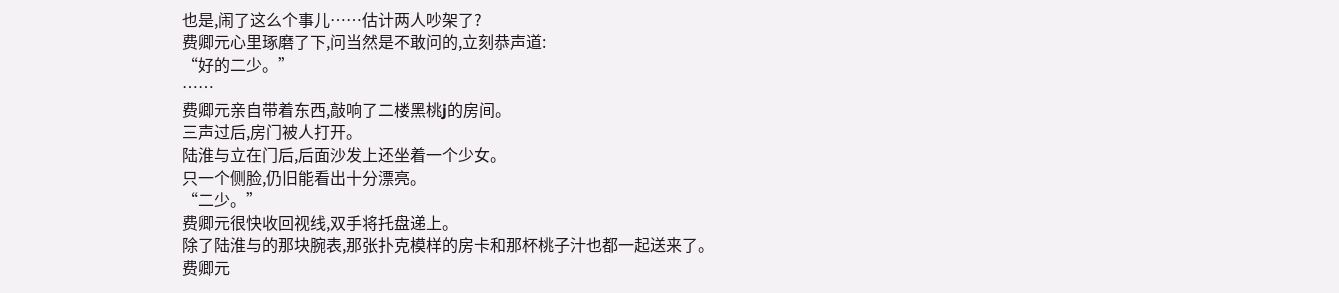也是,闹了这么个事儿……估计两人吵架了?
费卿元心里琢磨了下,问当然是不敢问的,立刻恭声道:
“好的二少。”
……
费卿元亲自带着东西,敲响了二楼黑桃j的房间。
三声过后,房门被人打开。
陆淮与立在门后,后面沙发上还坐着一个少女。
只一个侧脸,仍旧能看出十分漂亮。
“二少。”
费卿元很快收回视线,双手将托盘递上。
除了陆淮与的那块腕表,那张扑克模样的房卡和那杯桃子汁也都一起送来了。
费卿元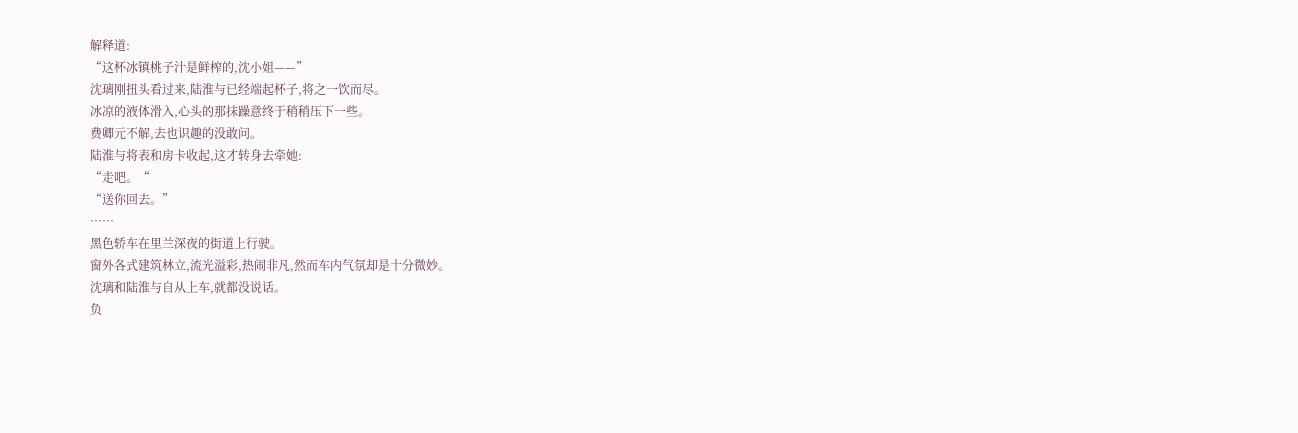解释道:
“这杯冰镇桃子汁是鲜榨的,沈小姐——”
沈璃刚扭头看过来,陆淮与已经端起杯子,将之一饮而尽。
冰凉的液体滑入,心头的那抹躁意终于稍稍压下一些。
费卿元不解,去也识趣的没敢问。
陆淮与将表和房卡收起,这才转身去牵她:
“走吧。“
“送你回去。”
……
黑色轿车在里兰深夜的街道上行驶。
窗外各式建筑林立,流光溢彩,热闹非凡,然而车内气氛却是十分微妙。
沈璃和陆淮与自从上车,就都没说话。
负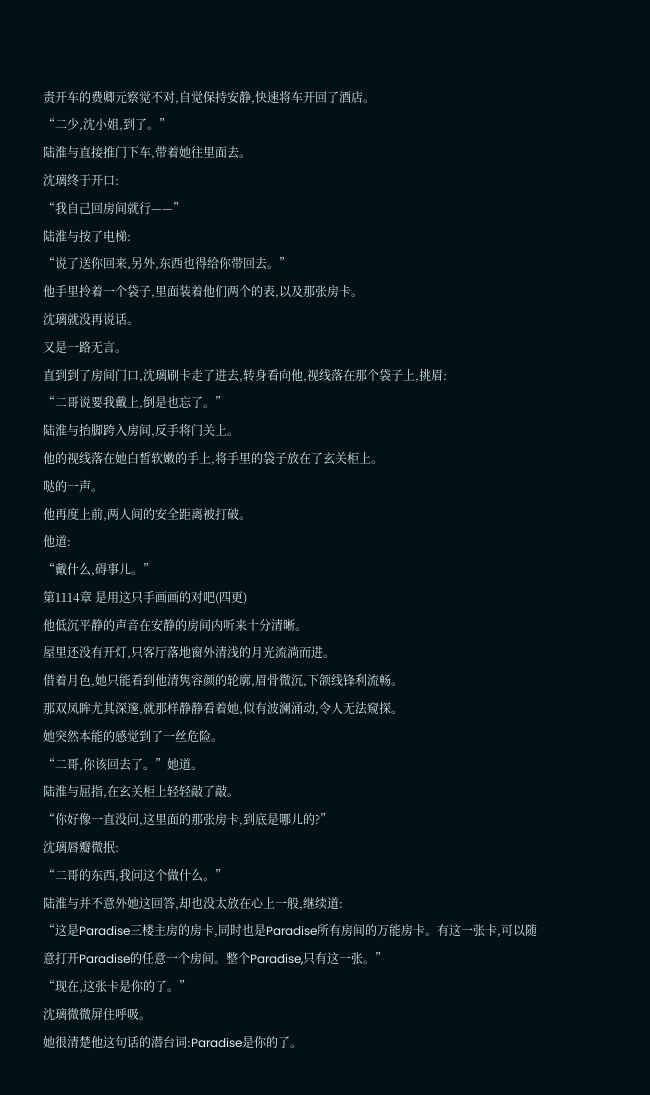责开车的费卿元察觉不对,自觉保持安静,快速将车开回了酒店。
“二少,沈小姐,到了。”
陆淮与直接推门下车,带着她往里面去。
沈璃终于开口:
“我自己回房间就行——”
陆淮与按了电梯:
“说了送你回来,另外,东西也得给你带回去。”
他手里拎着一个袋子,里面装着他们两个的表,以及那张房卡。
沈璃就没再说话。
又是一路无言。
直到到了房间门口,沈璃刷卡走了进去,转身看向他,视线落在那个袋子上,挑眉:
“二哥说要我戴上,倒是也忘了。”
陆淮与抬脚跨入房间,反手将门关上。
他的视线落在她白皙软嫩的手上,将手里的袋子放在了玄关柜上。
哒的一声。
他再度上前,两人间的安全距离被打破。
他道:
“戴什么,碍事儿。”
第1114章 是用这只手画画的对吧(四更)
他低沉平静的声音在安静的房间内听来十分清晰。
屋里还没有开灯,只客厅落地窗外清浅的月光流淌而进。
借着月色,她只能看到他清隽容颜的轮廓,眉骨微沉,下颌线锋利流畅。
那双凤眸尤其深邃,就那样静静看着她,似有波澜涌动,令人无法窥探。
她突然本能的感觉到了一丝危险。
“二哥,你该回去了。”她道。
陆淮与屈指,在玄关柜上轻轻敲了敲。
“你好像一直没问,这里面的那张房卡,到底是哪儿的?”
沈璃唇瓣微抿:
“二哥的东西,我问这个做什么。”
陆淮与并不意外她这回答,却也没太放在心上一般,继续道:
“这是Paradise三楼主房的房卡,同时也是Paradise所有房间的万能房卡。有这一张卡,可以随意打开Paradise的任意一个房间。整个Paradise,只有这一张。”
“现在,这张卡是你的了。”
沈璃微微屏住呼吸。
她很清楚他这句话的潜台词:Paradise是你的了。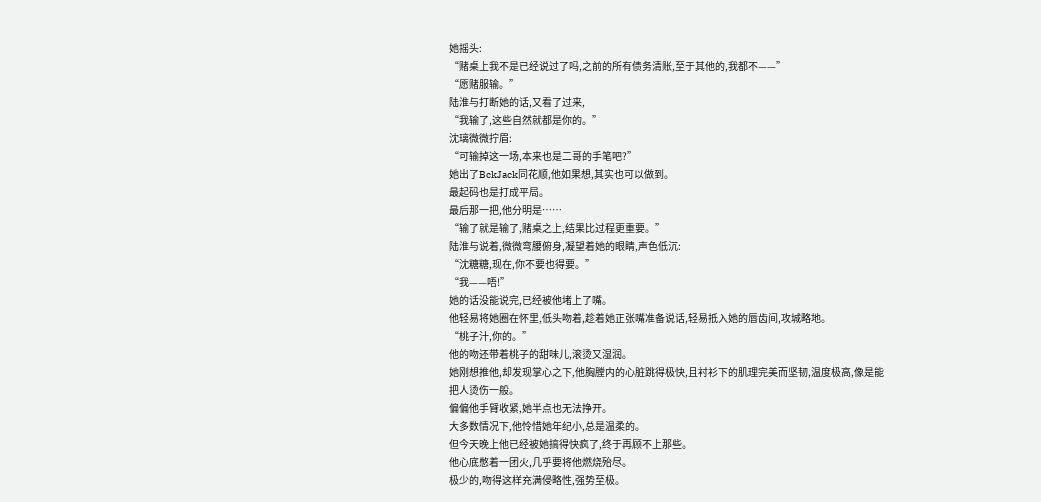她摇头:
“赌桌上我不是已经说过了吗,之前的所有债务清账,至于其他的,我都不——”
“愿赌服输。”
陆淮与打断她的话,又看了过来,
“我输了,这些自然就都是你的。”
沈璃微微拧眉:
“可输掉这一场,本来也是二哥的手笔吧?”
她出了BckJack同花顺,他如果想,其实也可以做到。
最起码也是打成平局。
最后那一把,他分明是……
“输了就是输了,赌桌之上,结果比过程更重要。”
陆淮与说着,微微弯腰俯身,凝望着她的眼睛,声色低沉:
“沈糖糖,现在,你不要也得要。”
“我——唔!”
她的话没能说完,已经被他堵上了嘴。
他轻易将她圈在怀里,低头吻着,趁着她正张嘴准备说话,轻易抵入她的唇齿间,攻城略地。
“桃子汁,你的。”
他的吻还带着桃子的甜味儿,滚烫又湿润。
她刚想推他,却发现掌心之下,他胸膛内的心脏跳得极快,且衬衫下的肌理完美而坚韧,温度极高,像是能把人烫伤一般。
偏偏他手臂收紧,她半点也无法挣开。
大多数情况下,他怜惜她年纪小,总是温柔的。
但今天晚上他已经被她搞得快疯了,终于再顾不上那些。
他心底憋着一团火,几乎要将他燃烧殆尽。
极少的,吻得这样充满侵略性,强势至极。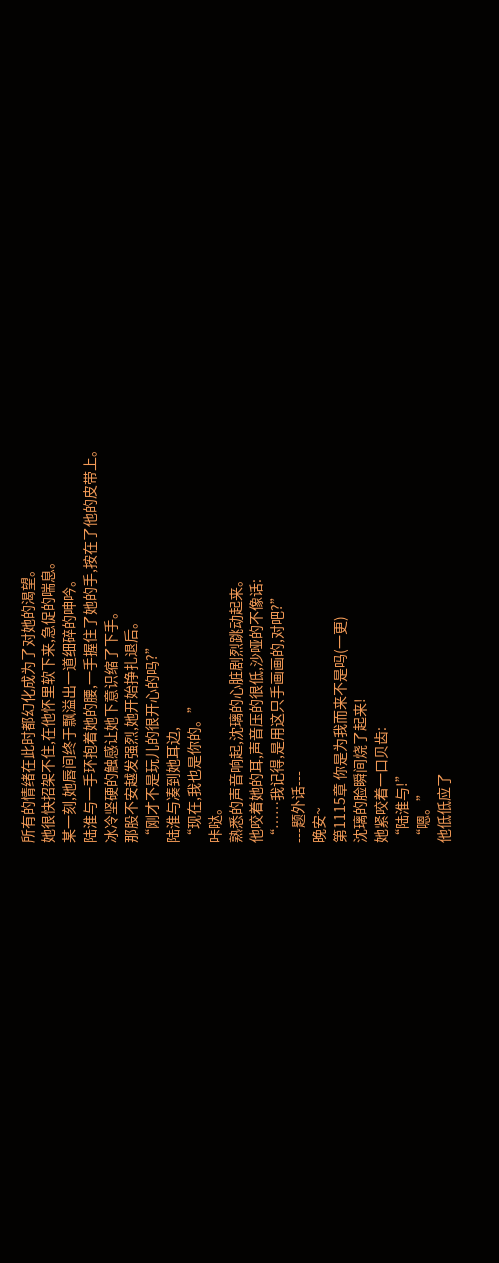所有的情绪在此时都幻化成为了对她的渴望。
她很快招架不住,在他怀里软下来,急促的喘息。
某一刻,她唇间终于飘溢出一道细碎的呻吟。
陆淮与一手环抱着她的腰,一手握住了她的手,按在了他的皮带上。
冰冷坚硬的触感让她下意识缩了下手。
那股不安越发强烈,她开始挣扎退后。
“刚才不是玩儿的很开心的吗?”
陆淮与凑到她耳边,
“现在,我也是你的。”
咔哒。
熟悉的声音响起,沈璃的心脏剧烈跳动起来。
他咬着她的耳,声音压的很低,沙哑的不像话:
“……我记得,是用这只手画画的,对吧?”
---题外话---
晚安~
第1115章 你是为我而来不是吗(一更)
沈璃的脸瞬间烧了起来!
她紧咬着一口贝齿:
“陆淮与!”
“嗯。”
他低低应了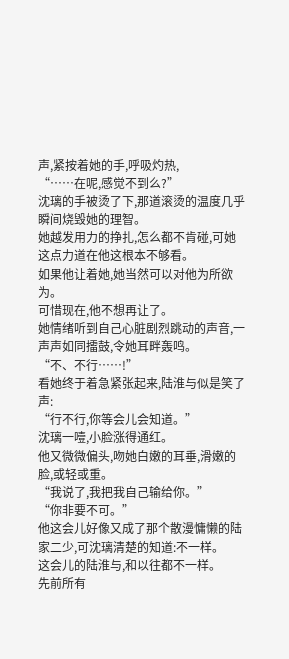声,紧按着她的手,呼吸灼热,
“……在呢,感觉不到么?”
沈璃的手被烫了下,那道滚烫的温度几乎瞬间烧毁她的理智。
她越发用力的挣扎,怎么都不肯碰,可她这点力道在他这根本不够看。
如果他让着她,她当然可以对他为所欲为。
可惜现在,他不想再让了。
她情绪听到自己心脏剧烈跳动的声音,一声声如同擂鼓,令她耳畔轰鸣。
“不、不行……!”
看她终于着急紧张起来,陆淮与似是笑了声:
“行不行,你等会儿会知道。”
沈璃一噎,小脸涨得通红。
他又微微偏头,吻她白嫩的耳垂,滑嫩的脸,或轻或重。
“我说了,我把我自己输给你。”
“你非要不可。”
他这会儿好像又成了那个散漫慵懒的陆家二少,可沈璃清楚的知道:不一样。
这会儿的陆淮与,和以往都不一样。
先前所有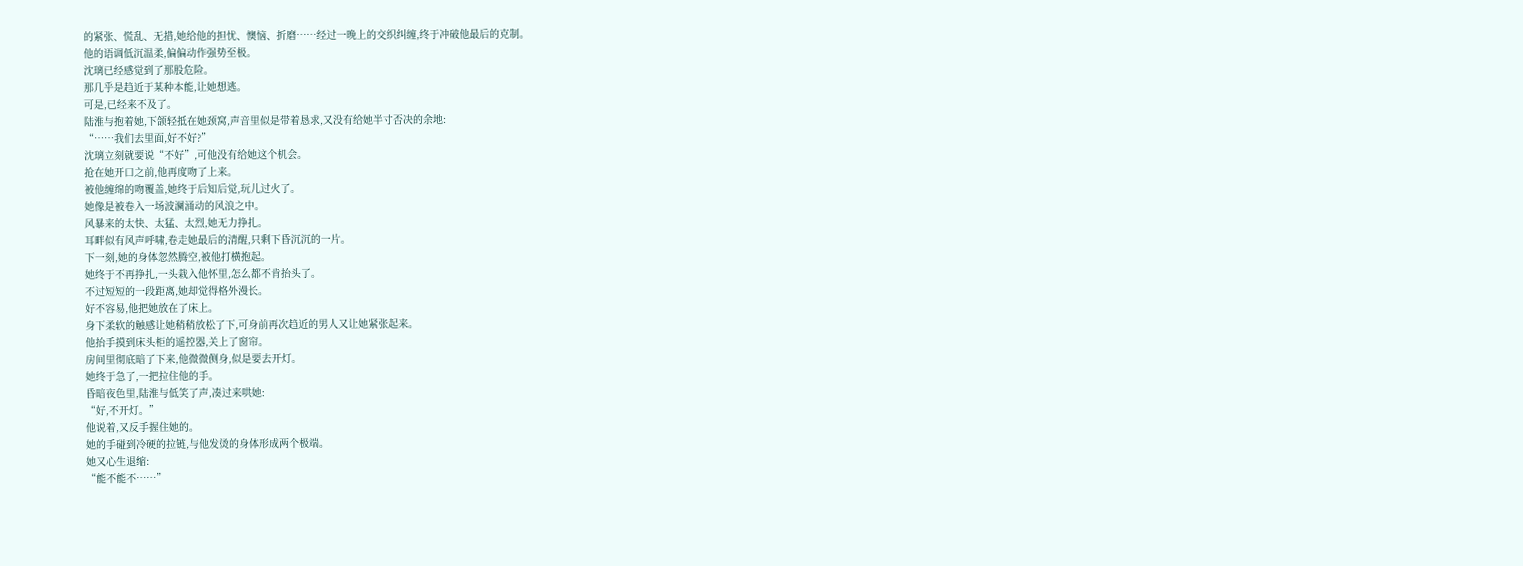的紧张、慌乱、无措,她给他的担忧、懊恼、折磨……经过一晚上的交织纠缠,终于冲破他最后的克制。
他的语调低沉温柔,偏偏动作强势至极。
沈璃已经感觉到了那股危险。
那几乎是趋近于某种本能,让她想逃。
可是,已经来不及了。
陆淮与抱着她,下颌轻抵在她颈窝,声音里似是带着恳求,又没有给她半寸否决的余地:
“……我们去里面,好不好?”
沈璃立刻就要说“不好”,可他没有给她这个机会。
抢在她开口之前,他再度吻了上来。
被他缠绵的吻覆盖,她终于后知后觉,玩儿过火了。
她像是被卷入一场波澜涌动的风浪之中。
风暴来的太快、太猛、太烈,她无力挣扎。
耳畔似有风声呼啸,卷走她最后的清醒,只剩下昏沉沉的一片。
下一刻,她的身体忽然腾空,被他打横抱起。
她终于不再挣扎,一头栽入他怀里,怎么都不肯抬头了。
不过短短的一段距离,她却觉得格外漫长。
好不容易,他把她放在了床上。
身下柔软的触感让她稍稍放松了下,可身前再次趋近的男人又让她紧张起来。
他抬手摸到床头柜的遥控器,关上了窗帘。
房间里彻底暗了下来,他微微侧身,似是要去开灯。
她终于急了,一把拉住他的手。
昏暗夜色里,陆淮与低笑了声,凑过来哄她:
“好,不开灯。”
他说着,又反手握住她的。
她的手碰到冷硬的拉链,与他发烫的身体形成两个极端。
她又心生退缩:
“能不能不……”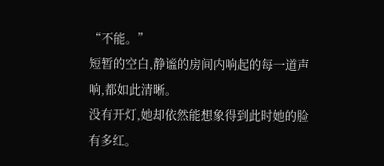“不能。”
短暂的空白,静谧的房间内响起的每一道声响,都如此清晰。
没有开灯,她却依然能想象得到此时她的脸有多红。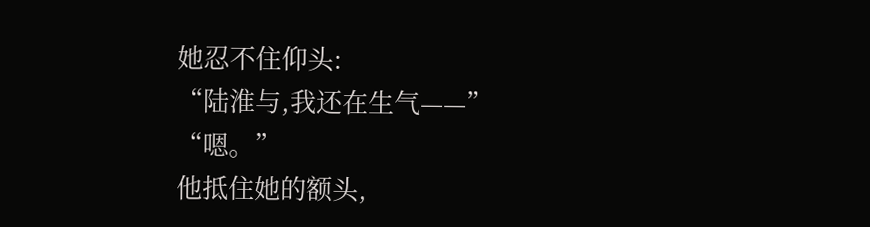她忍不住仰头:
“陆淮与,我还在生气——”
“嗯。”
他抵住她的额头,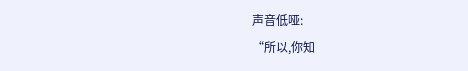声音低哑:
“所以,你知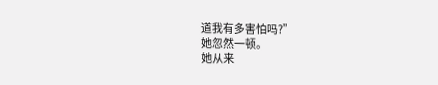道我有多害怕吗?”
她忽然一顿。
她从来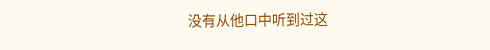没有从他口中听到过这